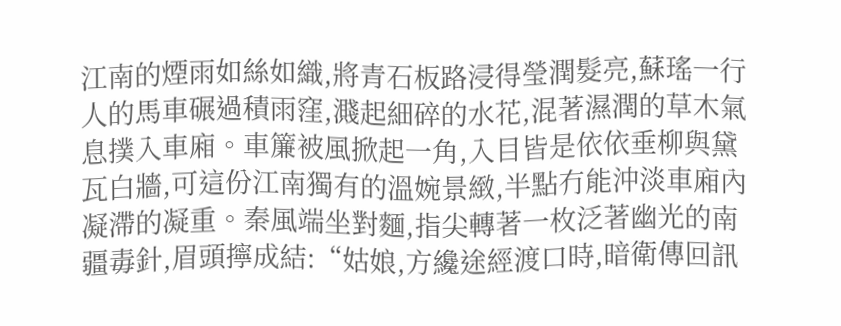江南的煙雨如絲如織,將青石板路浸得瑩潤髮亮,蘇瑤一行人的馬車碾過積雨窪,濺起細碎的水花,混著濕潤的草木氣息撲入車廂。車簾被風掀起一角,入目皆是依依垂柳與黛瓦白牆,可這份江南獨有的溫婉景緻,半點冇能沖淡車廂內凝滯的凝重。秦風端坐對麵,指尖轉著一枚泛著幽光的南疆毒針,眉頭擰成結:“姑娘,方纔途經渡口時,暗衛傳回訊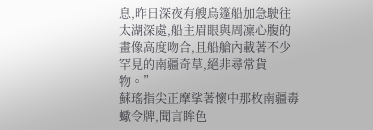息,昨日深夜有艘烏篷船加急駛往太湖深處,船主眉眼與周凜心腹的畫像高度吻合,且船艙內載著不少罕見的南疆奇草,絕非尋常貨物。”
蘇瑤指尖正摩挲著懷中那枚南疆毒蠍令牌,聞言眸色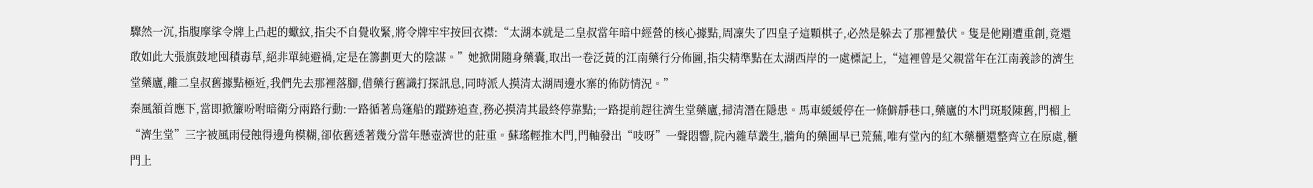驟然一沉,指腹摩挲令牌上凸起的蠍紋,指尖不自覺收緊,將令牌牢牢按回衣襟:“太湖本就是二皇叔當年暗中經營的核心據點,周凜失了四皇子這顆棋子,必然是躲去了那裡蟄伏。隻是他剛遭重創,竟還敢如此大張旗鼓地囤積毒草,絕非單純避禍,定是在籌劃更大的陰謀。”她掀開隨身藥囊,取出一卷泛黃的江南藥行分佈圖,指尖精準點在太湖西岸的一處標記上,“這裡曾是父親當年在江南義診的濟生堂藥廬,離二皇叔舊據點極近,我們先去那裡落腳,借藥行舊識打探訊息,同時派人摸清太湖周邊水寨的佈防情況。”
秦風頷首應下,當即掀簾吩咐暗衛分兩路行動:一路循著烏篷船的蹤跡追查,務必摸清其最終停靠點;一路提前趕往濟生堂藥廬,掃清潛在隱患。馬車緩緩停在一條僻靜巷口,藥廬的木門斑駁陳舊,門楣上“濟生堂”三字被風雨侵蝕得邊角模糊,卻依舊透著幾分當年懸壺濟世的莊重。蘇瑤輕推木門,門軸發出“吱呀”一聲悶響,院內雜草叢生,牆角的藥圃早已荒蕪,唯有堂內的紅木藥櫃還整齊立在原處,櫃門上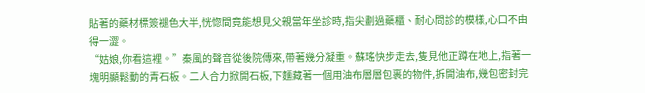貼著的藥材標簽褪色大半,恍惚間竟能想見父親當年坐診時,指尖劃過藥櫃、耐心問診的模樣,心口不由得一澀。
“姑娘,你看這裡。”秦風的聲音從後院傳來,帶著幾分凝重。蘇瑤快步走去,隻見他正蹲在地上,指著一塊明顯鬆動的青石板。二人合力掀開石板,下麵藏著一個用油布層層包裹的物件,拆開油布,幾包密封完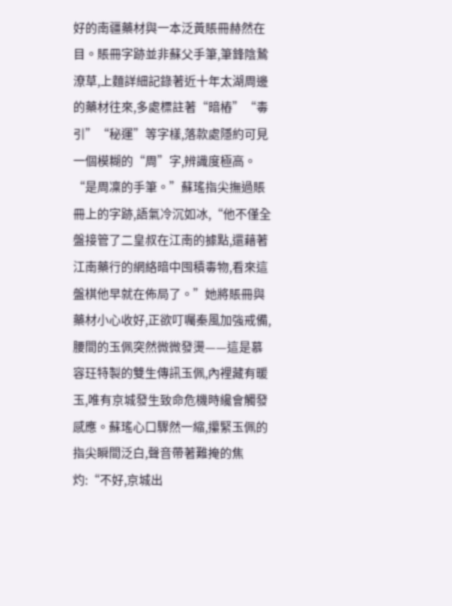好的南疆藥材與一本泛黃賬冊赫然在目。賬冊字跡並非蘇父手筆,筆鋒陰鷙潦草,上麵詳細記錄著近十年太湖周邊的藥材往來,多處標註著“暗樁”“毒引”“秘運”等字樣,落款處隱約可見一個模糊的“周”字,辨識度極高。
“是周凜的手筆。”蘇瑤指尖撫過賬冊上的字跡,語氣冷沉如冰,“他不僅全盤接管了二皇叔在江南的據點,還藉著江南藥行的網絡暗中囤積毒物,看來這盤棋他早就在佈局了。”她將賬冊與藥材小心收好,正欲叮囑秦風加強戒備,腰間的玉佩突然微微發燙——這是慕容玨特製的雙生傳訊玉佩,內裡藏有暖玉,唯有京城發生致命危機時纔會觸發感應。蘇瑤心口驟然一縮,攥緊玉佩的指尖瞬間泛白,聲音帶著難掩的焦灼:“不好,京城出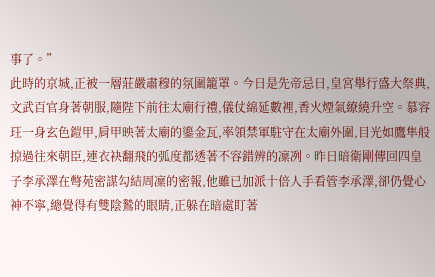事了。”
此時的京城,正被一層莊嚴肅穆的氛圍籠罩。今日是先帝忌日,皇宮舉行盛大祭典,文武百官身著朝服,隨陛下前往太廟行禮,儀仗綿延數裡,香火煙氣繚繞升空。慕容玨一身玄色鎧甲,肩甲映著太廟的鎏金瓦,率領禁軍駐守在太廟外圍,目光如鷹隼般掠過往來朝臣,連衣袂翻飛的弧度都透著不容錯辨的凜冽。昨日暗衛剛傳回四皇子李承澤在彆苑密謀勾結周凜的密報,他雖已加派十倍人手看管李承澤,卻仍覺心神不寧,總覺得有雙陰鷙的眼睛,正躲在暗處盯著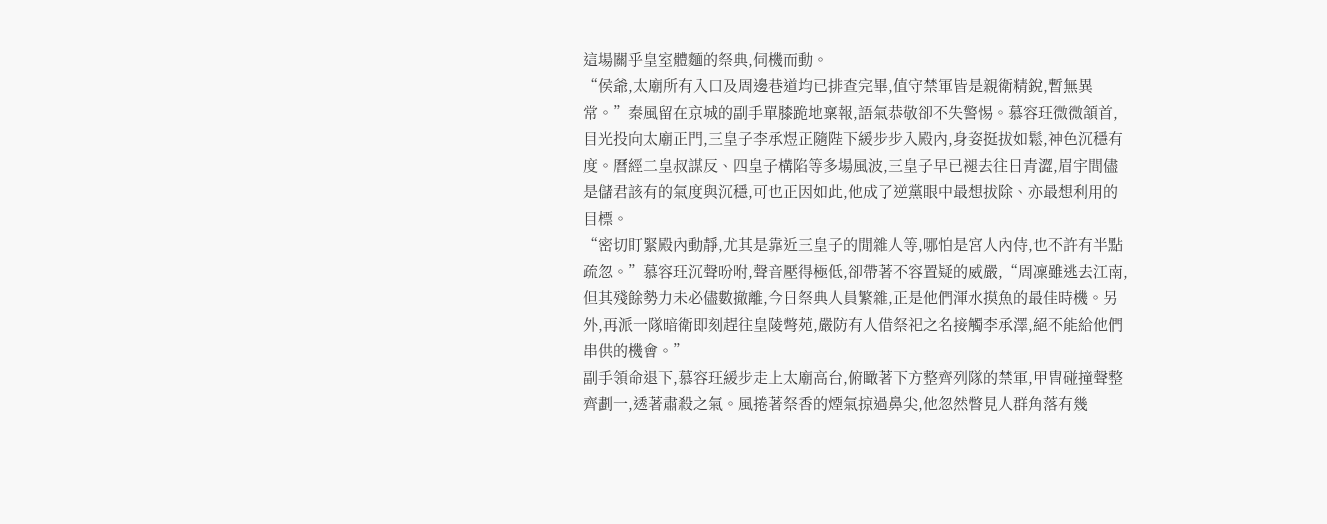這場關乎皇室體麵的祭典,伺機而動。
“侯爺,太廟所有入口及周邊巷道均已排查完畢,值守禁軍皆是親衛精銳,暫無異常。”秦風留在京城的副手單膝跪地稟報,語氣恭敬卻不失警惕。慕容玨微微頷首,目光投向太廟正門,三皇子李承煜正隨陛下緩步步入殿內,身姿挺拔如鬆,神色沉穩有度。曆經二皇叔謀反、四皇子構陷等多場風波,三皇子早已褪去往日青澀,眉宇間儘是儲君該有的氣度與沉穩,可也正因如此,他成了逆黨眼中最想拔除、亦最想利用的目標。
“密切盯緊殿內動靜,尤其是靠近三皇子的閒雜人等,哪怕是宮人內侍,也不許有半點疏忽。”慕容玨沉聲吩咐,聲音壓得極低,卻帶著不容置疑的威嚴,“周凜雖逃去江南,但其殘餘勢力未必儘數撤離,今日祭典人員繁雜,正是他們渾水摸魚的最佳時機。另外,再派一隊暗衛即刻趕往皇陵彆苑,嚴防有人借祭祀之名接觸李承澤,絕不能給他們串供的機會。”
副手領命退下,慕容玨緩步走上太廟高台,俯瞰著下方整齊列隊的禁軍,甲冑碰撞聲整齊劃一,透著肅殺之氣。風捲著祭香的煙氣掠過鼻尖,他忽然瞥見人群角落有幾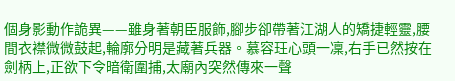個身影動作詭異——雖身著朝臣服飾,腳步卻帶著江湖人的矯捷輕靈,腰間衣襟微微鼓起,輪廓分明是藏著兵器。慕容玨心頭一凜,右手已然按在劍柄上,正欲下令暗衛圍捕,太廟內突然傳來一聲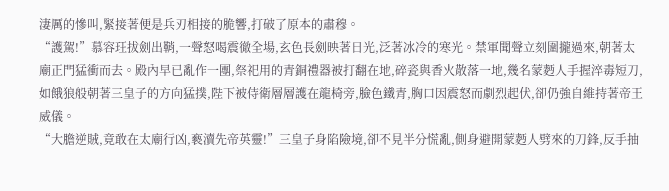淒厲的慘叫,緊接著便是兵刃相接的脆響,打破了原本的肅穆。
“護駕!”慕容玨拔劍出鞘,一聲怒喝震徹全場,玄色長劍映著日光,泛著冰冷的寒光。禁軍聞聲立刻圍攏過來,朝著太廟正門猛衝而去。殿內早已亂作一團,祭祀用的青銅禮器被打翻在地,碎瓷與香火散落一地,幾名蒙麪人手握淬毒短刀,如餓狼般朝著三皇子的方向猛撲,陛下被侍衛層層護在龍椅旁,臉色鐵青,胸口因震怒而劇烈起伏,卻仍強自維持著帝王威儀。
“大膽逆賊,竟敢在太廟行凶,褻瀆先帝英靈!”三皇子身陷險境,卻不見半分慌亂,側身避開蒙麪人劈來的刀鋒,反手抽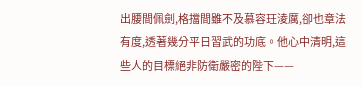出腰間佩劍,格擋間雖不及慕容玨淩厲,卻也章法有度,透著幾分平日習武的功底。他心中清明,這些人的目標絕非防衛嚴密的陛下——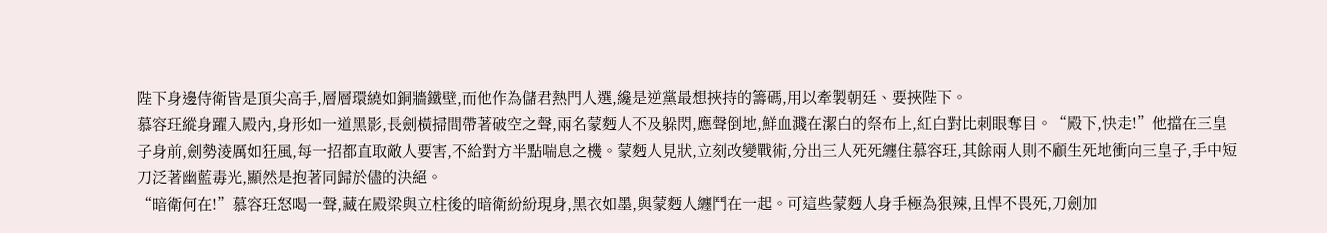陛下身邊侍衛皆是頂尖高手,層層環繞如銅牆鐵壁,而他作為儲君熱門人選,纔是逆黨最想挾持的籌碼,用以牽製朝廷、要挾陛下。
慕容玨縱身躍入殿內,身形如一道黑影,長劍橫掃間帶著破空之聲,兩名蒙麪人不及躲閃,應聲倒地,鮮血濺在潔白的祭布上,紅白對比刺眼奪目。“殿下,快走!”他擋在三皇子身前,劍勢淩厲如狂風,每一招都直取敵人要害,不給對方半點喘息之機。蒙麪人見狀,立刻改變戰術,分出三人死死纏住慕容玨,其餘兩人則不顧生死地衝向三皇子,手中短刀泛著幽藍毒光,顯然是抱著同歸於儘的決絕。
“暗衛何在!”慕容玨怒喝一聲,藏在殿梁與立柱後的暗衛紛紛現身,黑衣如墨,與蒙麪人纏鬥在一起。可這些蒙麪人身手極為狠辣,且悍不畏死,刀劍加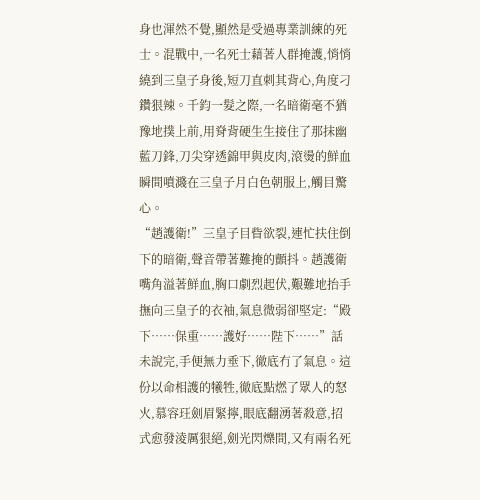身也渾然不覺,顯然是受過專業訓練的死士。混戰中,一名死士藉著人群掩護,悄悄繞到三皇子身後,短刀直刺其背心,角度刁鑽狠辣。千鈞一髮之際,一名暗衛毫不猶豫地撲上前,用脊背硬生生接住了那抹幽藍刀鋒,刀尖穿透錦甲與皮肉,滾燙的鮮血瞬間噴濺在三皇子月白色朝服上,觸目驚心。
“趙護衛!”三皇子目眥欲裂,連忙扶住倒下的暗衛,聲音帶著難掩的顫抖。趙護衛嘴角溢著鮮血,胸口劇烈起伏,艱難地抬手撫向三皇子的衣袖,氣息微弱卻堅定:“殿下……保重……護好……陛下……”話未說完,手便無力垂下,徹底冇了氣息。這份以命相護的犧牲,徹底點燃了眾人的怒火,慕容玨劍眉緊擰,眼底翻湧著殺意,招式愈發淩厲狠絕,劍光閃爍間,又有兩名死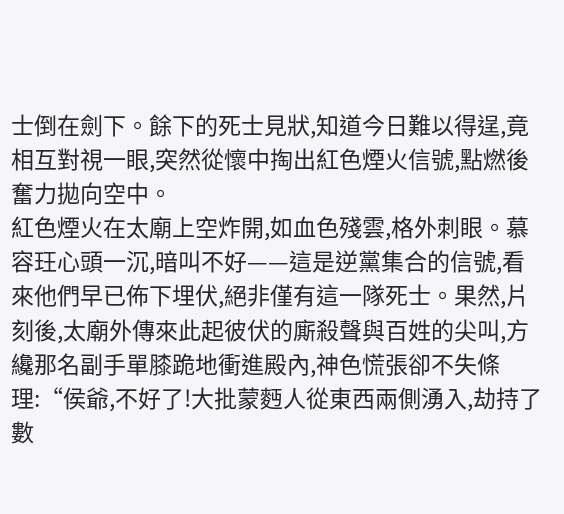士倒在劍下。餘下的死士見狀,知道今日難以得逞,竟相互對視一眼,突然從懷中掏出紅色煙火信號,點燃後奮力拋向空中。
紅色煙火在太廟上空炸開,如血色殘雲,格外刺眼。慕容玨心頭一沉,暗叫不好——這是逆黨集合的信號,看來他們早已佈下埋伏,絕非僅有這一隊死士。果然,片刻後,太廟外傳來此起彼伏的廝殺聲與百姓的尖叫,方纔那名副手單膝跪地衝進殿內,神色慌張卻不失條理:“侯爺,不好了!大批蒙麪人從東西兩側湧入,劫持了數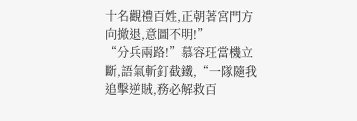十名觀禮百姓,正朝著宮門方向撤退,意圖不明!”
“分兵兩路!”慕容玨當機立斷,語氣斬釘截鐵,“一隊隨我追擊逆賊,務必解救百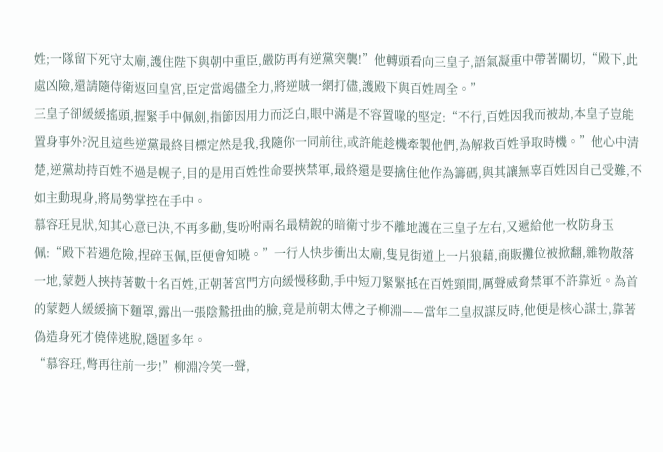姓;一隊留下死守太廟,護住陛下與朝中重臣,嚴防再有逆黨突襲!”他轉頭看向三皇子,語氣凝重中帶著關切,“殿下,此處凶險,還請隨侍衛返回皇宮,臣定當竭儘全力,將逆賊一網打儘,護殿下與百姓周全。”
三皇子卻緩緩搖頭,握緊手中佩劍,指節因用力而泛白,眼中滿是不容置喙的堅定:“不行,百姓因我而被劫,本皇子豈能置身事外?況且這些逆黨最終目標定然是我,我隨你一同前往,或許能趁機牽製他們,為解救百姓爭取時機。”他心中清楚,逆黨劫持百姓不過是幌子,目的是用百姓性命要挾禁軍,最終還是要擒住他作為籌碼,與其讓無辜百姓因自己受難,不如主動現身,將局勢掌控在手中。
慕容玨見狀,知其心意已決,不再多勸,隻吩咐兩名最精銳的暗衛寸步不離地護在三皇子左右,又遞給他一枚防身玉佩:“殿下若遇危險,捏碎玉佩,臣便會知曉。”一行人快步衝出太廟,隻見街道上一片狼藉,商販攤位被掀翻,雜物散落一地,蒙麪人挾持著數十名百姓,正朝著宮門方向緩慢移動,手中短刀緊緊抵在百姓頸間,厲聲威脅禁軍不許靠近。為首的蒙麪人緩緩摘下麵罩,露出一張陰鷙扭曲的臉,竟是前朝太傅之子柳淵——當年二皇叔謀反時,他便是核心謀士,靠著偽造身死才僥倖逃脫,隱匿多年。
“慕容玨,彆再往前一步!”柳淵冷笑一聲,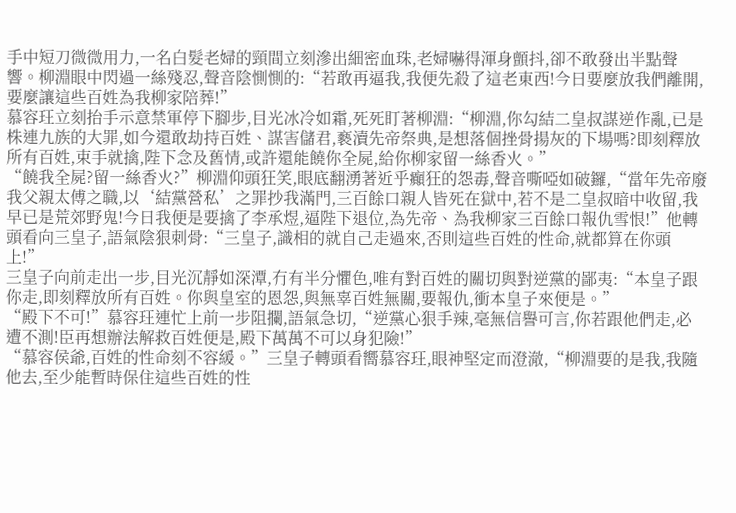手中短刀微微用力,一名白髮老婦的頸間立刻滲出細密血珠,老婦嚇得渾身顫抖,卻不敢發出半點聲響。柳淵眼中閃過一絲殘忍,聲音陰惻惻的:“若敢再逼我,我便先殺了這老東西!今日要麼放我們離開,要麼讓這些百姓為我柳家陪葬!”
慕容玨立刻抬手示意禁軍停下腳步,目光冰冷如霜,死死盯著柳淵:“柳淵,你勾結二皇叔謀逆作亂,已是株連九族的大罪,如今還敢劫持百姓、謀害儲君,褻瀆先帝祭典,是想落個挫骨揚灰的下場嗎?即刻釋放所有百姓,束手就擒,陛下念及舊情,或許還能饒你全屍,給你柳家留一絲香火。”
“饒我全屍?留一絲香火?”柳淵仰頭狂笑,眼底翻湧著近乎癲狂的怨毒,聲音嘶啞如破鑼,“當年先帝廢我父親太傅之職,以‘結黨營私’之罪抄我滿門,三百餘口親人皆死在獄中,若不是二皇叔暗中收留,我早已是荒郊野鬼!今日我便是要擒了李承煜,逼陛下退位,為先帝、為我柳家三百餘口報仇雪恨!”他轉頭看向三皇子,語氣陰狠刺骨:“三皇子,識相的就自己走過來,否則這些百姓的性命,就都算在你頭上!”
三皇子向前走出一步,目光沉靜如深潭,冇有半分懼色,唯有對百姓的關切與對逆黨的鄙夷:“本皇子跟你走,即刻釋放所有百姓。你與皇室的恩怨,與無辜百姓無關,要報仇,衝本皇子來便是。”
“殿下不可!”慕容玨連忙上前一步阻攔,語氣急切,“逆黨心狠手辣,毫無信譽可言,你若跟他們走,必遭不測!臣再想辦法解救百姓便是,殿下萬萬不可以身犯險!”
“慕容侯爺,百姓的性命刻不容緩。”三皇子轉頭看嚮慕容玨,眼神堅定而澄澈,“柳淵要的是我,我隨他去,至少能暫時保住這些百姓的性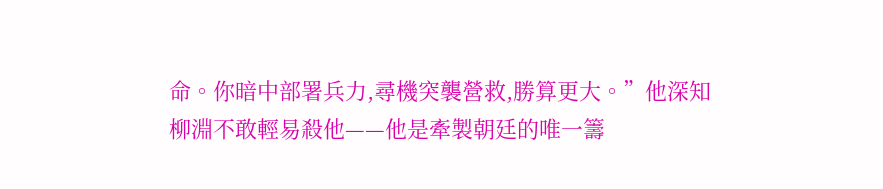命。你暗中部署兵力,尋機突襲營救,勝算更大。”他深知柳淵不敢輕易殺他——他是牽製朝廷的唯一籌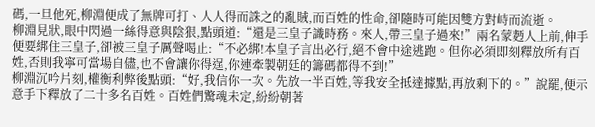碼,一旦他死,柳淵便成了無牌可打、人人得而誅之的亂賊,而百姓的性命,卻隨時可能因雙方對峙而流逝。
柳淵見狀,眼中閃過一絲得意與陰狠,點頭道:“還是三皇子識時務。來人,帶三皇子過來!”兩名蒙麪人上前,伸手便要綁住三皇子,卻被三皇子厲聲喝止:“不必綁!本皇子言出必行,絕不會中途逃跑。但你必須即刻釋放所有百姓,否則我寧可當場自儘,也不會讓你得逞,你連牽製朝廷的籌碼都得不到!”
柳淵沉吟片刻,權衡利弊後點頭:“好,我信你一次。先放一半百姓,等我安全抵達據點,再放剩下的。”說罷,便示意手下釋放了二十多名百姓。百姓們驚魂未定,紛紛朝著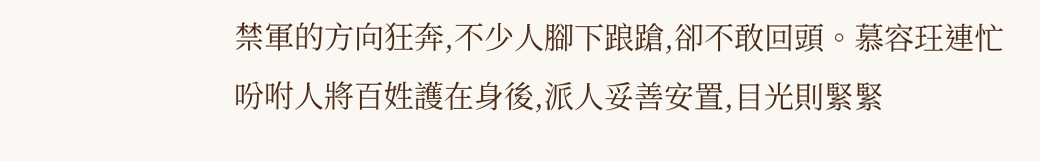禁軍的方向狂奔,不少人腳下踉蹌,卻不敢回頭。慕容玨連忙吩咐人將百姓護在身後,派人妥善安置,目光則緊緊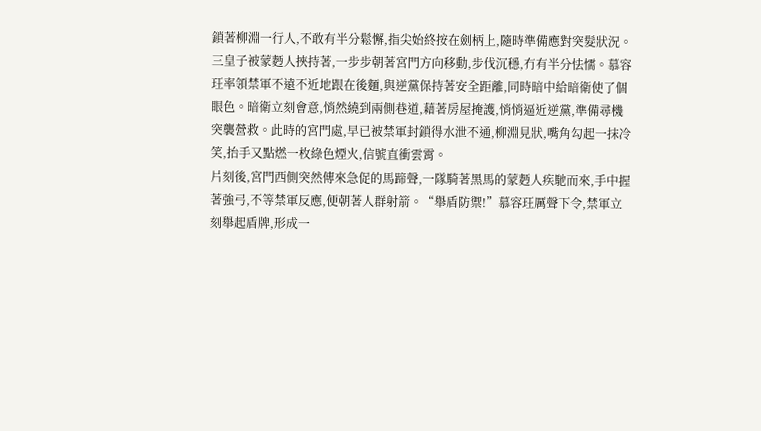鎖著柳淵一行人,不敢有半分鬆懈,指尖始終按在劍柄上,隨時準備應對突髮狀況。
三皇子被蒙麪人挾持著,一步步朝著宮門方向移動,步伐沉穩,冇有半分怯懦。慕容玨率領禁軍不遠不近地跟在後麵,與逆黨保持著安全距離,同時暗中給暗衛使了個眼色。暗衛立刻會意,悄然繞到兩側巷道,藉著房屋掩護,悄悄逼近逆黨,準備尋機突襲營救。此時的宮門處,早已被禁軍封鎖得水泄不通,柳淵見狀,嘴角勾起一抹冷笑,抬手又點燃一枚綠色煙火,信號直衝雲霄。
片刻後,宮門西側突然傳來急促的馬蹄聲,一隊騎著黑馬的蒙麪人疾馳而來,手中握著強弓,不等禁軍反應,便朝著人群射箭。“舉盾防禦!”慕容玨厲聲下令,禁軍立刻舉起盾牌,形成一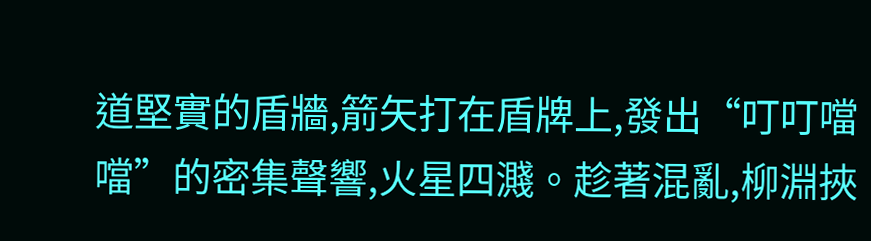道堅實的盾牆,箭矢打在盾牌上,發出“叮叮噹噹”的密集聲響,火星四濺。趁著混亂,柳淵挾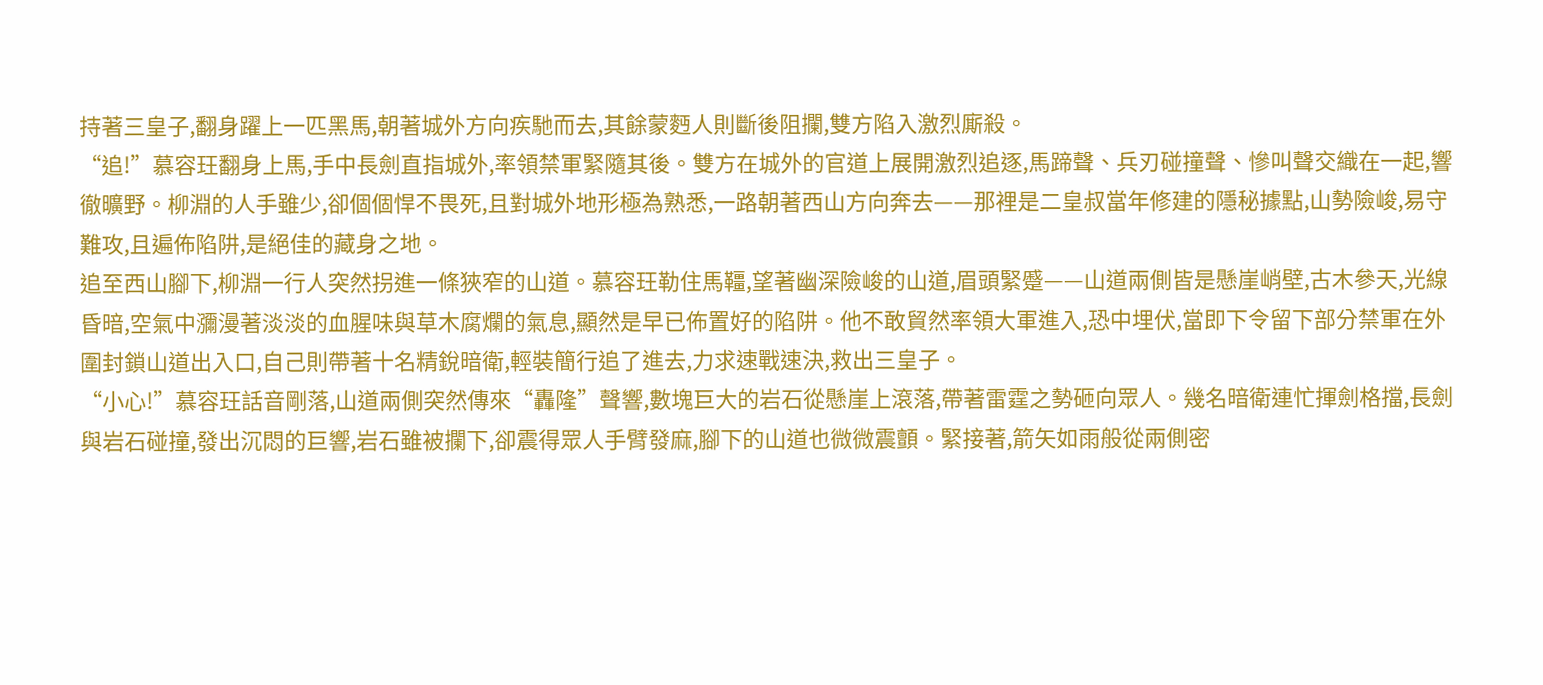持著三皇子,翻身躍上一匹黑馬,朝著城外方向疾馳而去,其餘蒙麪人則斷後阻攔,雙方陷入激烈廝殺。
“追!”慕容玨翻身上馬,手中長劍直指城外,率領禁軍緊隨其後。雙方在城外的官道上展開激烈追逐,馬蹄聲、兵刃碰撞聲、慘叫聲交織在一起,響徹曠野。柳淵的人手雖少,卻個個悍不畏死,且對城外地形極為熟悉,一路朝著西山方向奔去——那裡是二皇叔當年修建的隱秘據點,山勢險峻,易守難攻,且遍佈陷阱,是絕佳的藏身之地。
追至西山腳下,柳淵一行人突然拐進一條狹窄的山道。慕容玨勒住馬韁,望著幽深險峻的山道,眉頭緊蹙——山道兩側皆是懸崖峭壁,古木參天,光線昏暗,空氣中瀰漫著淡淡的血腥味與草木腐爛的氣息,顯然是早已佈置好的陷阱。他不敢貿然率領大軍進入,恐中埋伏,當即下令留下部分禁軍在外圍封鎖山道出入口,自己則帶著十名精銳暗衛,輕裝簡行追了進去,力求速戰速決,救出三皇子。
“小心!”慕容玨話音剛落,山道兩側突然傳來“轟隆”聲響,數塊巨大的岩石從懸崖上滾落,帶著雷霆之勢砸向眾人。幾名暗衛連忙揮劍格擋,長劍與岩石碰撞,發出沉悶的巨響,岩石雖被攔下,卻震得眾人手臂發麻,腳下的山道也微微震顫。緊接著,箭矢如雨般從兩側密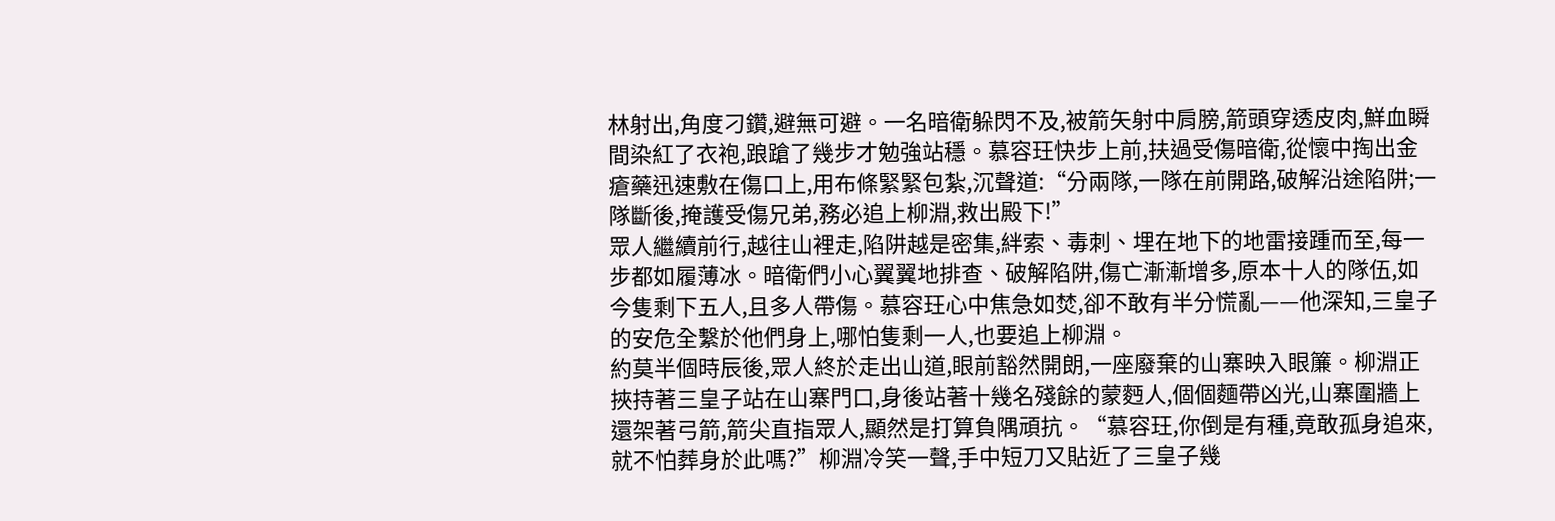林射出,角度刁鑽,避無可避。一名暗衛躲閃不及,被箭矢射中肩膀,箭頭穿透皮肉,鮮血瞬間染紅了衣袍,踉蹌了幾步才勉強站穩。慕容玨快步上前,扶過受傷暗衛,從懷中掏出金瘡藥迅速敷在傷口上,用布條緊緊包紮,沉聲道:“分兩隊,一隊在前開路,破解沿途陷阱;一隊斷後,掩護受傷兄弟,務必追上柳淵,救出殿下!”
眾人繼續前行,越往山裡走,陷阱越是密集,絆索、毒刺、埋在地下的地雷接踵而至,每一步都如履薄冰。暗衛們小心翼翼地排查、破解陷阱,傷亡漸漸增多,原本十人的隊伍,如今隻剩下五人,且多人帶傷。慕容玨心中焦急如焚,卻不敢有半分慌亂——他深知,三皇子的安危全繫於他們身上,哪怕隻剩一人,也要追上柳淵。
約莫半個時辰後,眾人終於走出山道,眼前豁然開朗,一座廢棄的山寨映入眼簾。柳淵正挾持著三皇子站在山寨門口,身後站著十幾名殘餘的蒙麪人,個個麵帶凶光,山寨圍牆上還架著弓箭,箭尖直指眾人,顯然是打算負隅頑抗。“慕容玨,你倒是有種,竟敢孤身追來,就不怕葬身於此嗎?”柳淵冷笑一聲,手中短刀又貼近了三皇子幾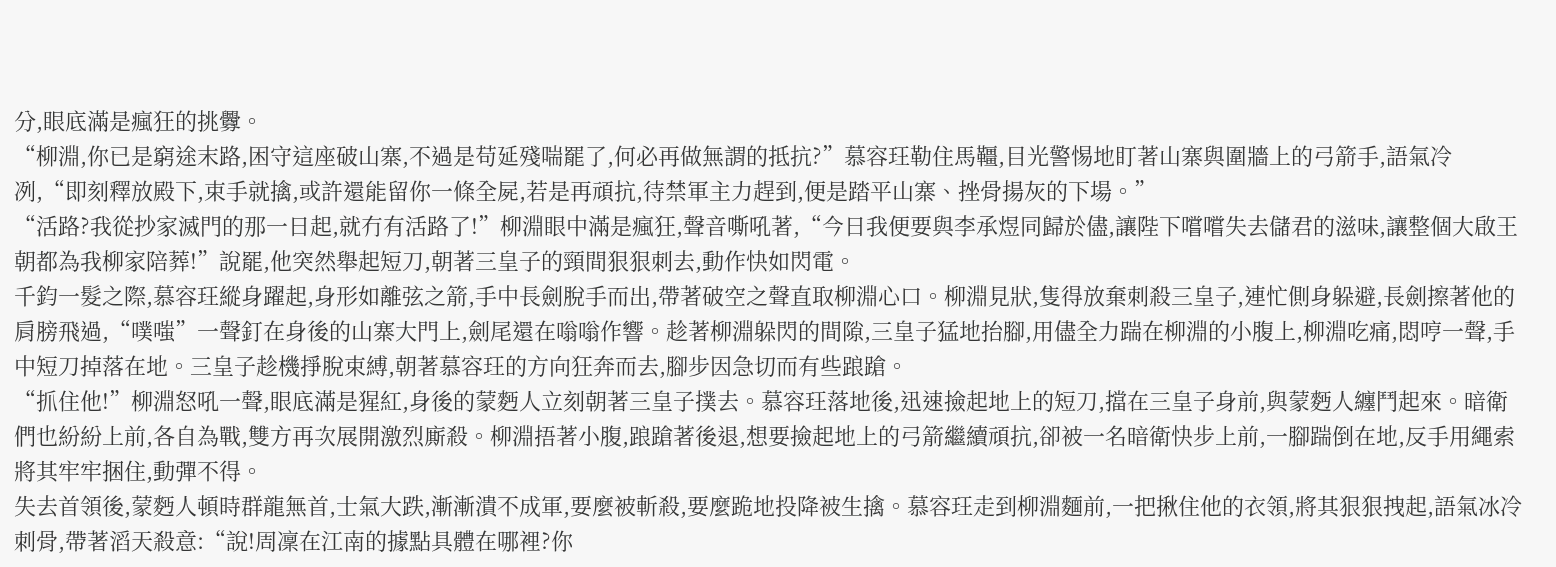分,眼底滿是瘋狂的挑釁。
“柳淵,你已是窮途末路,困守這座破山寨,不過是苟延殘喘罷了,何必再做無謂的抵抗?”慕容玨勒住馬韁,目光警惕地盯著山寨與圍牆上的弓箭手,語氣冷冽,“即刻釋放殿下,束手就擒,或許還能留你一條全屍,若是再頑抗,待禁軍主力趕到,便是踏平山寨、挫骨揚灰的下場。”
“活路?我從抄家滅門的那一日起,就冇有活路了!”柳淵眼中滿是瘋狂,聲音嘶吼著,“今日我便要與李承煜同歸於儘,讓陛下嚐嚐失去儲君的滋味,讓整個大啟王朝都為我柳家陪葬!”說罷,他突然舉起短刀,朝著三皇子的頸間狠狠刺去,動作快如閃電。
千鈞一髮之際,慕容玨縱身躍起,身形如離弦之箭,手中長劍脫手而出,帶著破空之聲直取柳淵心口。柳淵見狀,隻得放棄刺殺三皇子,連忙側身躲避,長劍擦著他的肩膀飛過,“噗嗤”一聲釘在身後的山寨大門上,劍尾還在嗡嗡作響。趁著柳淵躲閃的間隙,三皇子猛地抬腳,用儘全力踹在柳淵的小腹上,柳淵吃痛,悶哼一聲,手中短刀掉落在地。三皇子趁機掙脫束縛,朝著慕容玨的方向狂奔而去,腳步因急切而有些踉蹌。
“抓住他!”柳淵怒吼一聲,眼底滿是猩紅,身後的蒙麪人立刻朝著三皇子撲去。慕容玨落地後,迅速撿起地上的短刀,擋在三皇子身前,與蒙麪人纏鬥起來。暗衛們也紛紛上前,各自為戰,雙方再次展開激烈廝殺。柳淵捂著小腹,踉蹌著後退,想要撿起地上的弓箭繼續頑抗,卻被一名暗衛快步上前,一腳踹倒在地,反手用繩索將其牢牢捆住,動彈不得。
失去首領後,蒙麪人頓時群龍無首,士氣大跌,漸漸潰不成軍,要麼被斬殺,要麼跪地投降被生擒。慕容玨走到柳淵麵前,一把揪住他的衣領,將其狠狠拽起,語氣冰冷刺骨,帶著滔天殺意:“說!周凜在江南的據點具體在哪裡?你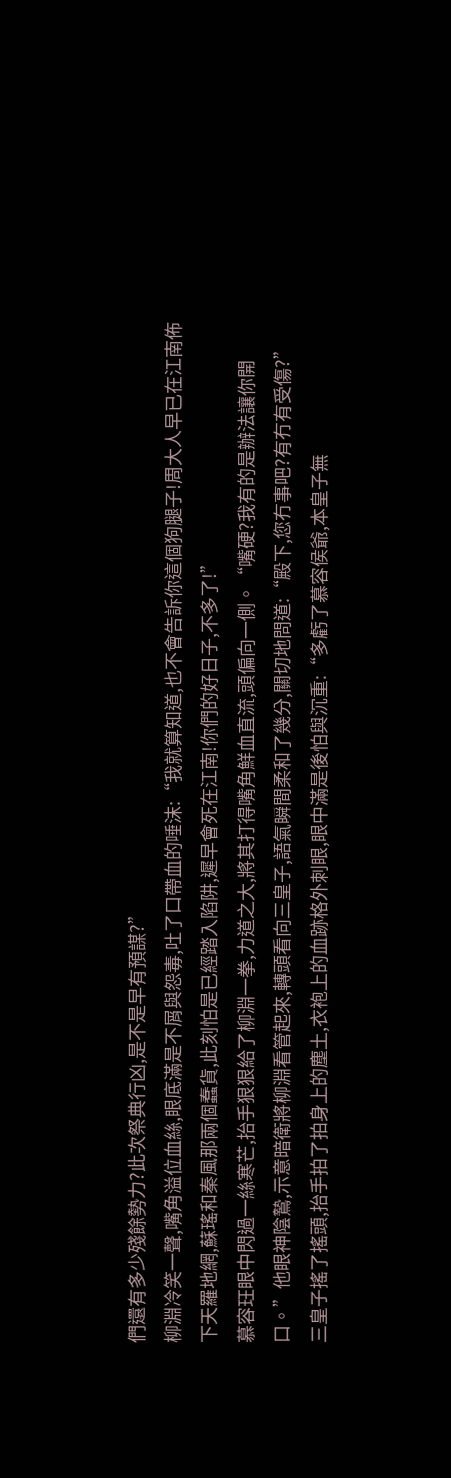們還有多少殘餘勢力?此次祭典行凶,是不是早有預謀?”
柳淵冷笑一聲,嘴角溢位血絲,眼底滿是不屑與怨毒,吐了口帶血的唾沫:“我就算知道,也不會告訴你這個狗腿子!周大人早已在江南佈下天羅地網,蘇瑤和秦風那兩個蠢貨,此刻怕是已經踏入陷阱,遲早會死在江南!你們的好日子,不多了!”
慕容玨眼中閃過一絲寒芒,抬手狠狠給了柳淵一拳,力道之大,將其打得嘴角鮮血直流,頭偏向一側。“嘴硬?我有的是辦法讓你開口。”他眼神陰鷙,示意暗衛將柳淵看管起來,轉頭看向三皇子,語氣瞬間柔和了幾分,關切地問道:“殿下,您冇事吧?有冇有受傷?”
三皇子搖了搖頭,抬手拍了拍身上的塵土,衣袍上的血跡格外刺眼,眼中滿是後怕與沉重:“多虧了慕容侯爺,本皇子無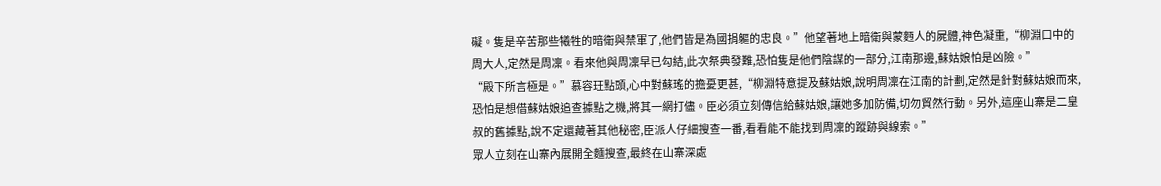礙。隻是辛苦那些犧牲的暗衛與禁軍了,他們皆是為國捐軀的忠良。”他望著地上暗衛與蒙麪人的屍體,神色凝重,“柳淵口中的周大人,定然是周凜。看來他與周凜早已勾結,此次祭典發難,恐怕隻是他們陰謀的一部分,江南那邊,蘇姑娘怕是凶險。”
“殿下所言極是。”慕容玨點頭,心中對蘇瑤的擔憂更甚,“柳淵特意提及蘇姑娘,說明周凜在江南的計劃,定然是針對蘇姑娘而來,恐怕是想借蘇姑娘追查據點之機,將其一網打儘。臣必須立刻傳信給蘇姑娘,讓她多加防備,切勿貿然行動。另外,這座山寨是二皇叔的舊據點,說不定還藏著其他秘密,臣派人仔細搜查一番,看看能不能找到周凜的蹤跡與線索。”
眾人立刻在山寨內展開全麵搜查,最終在山寨深處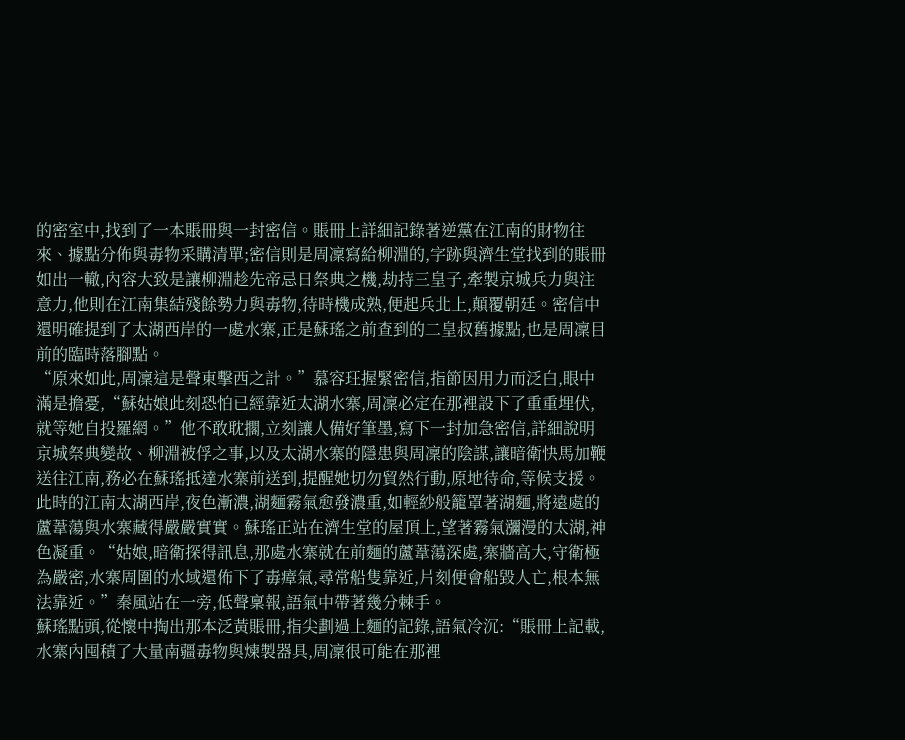的密室中,找到了一本賬冊與一封密信。賬冊上詳細記錄著逆黨在江南的財物往來、據點分佈與毒物采購清單;密信則是周凜寫給柳淵的,字跡與濟生堂找到的賬冊如出一轍,內容大致是讓柳淵趁先帝忌日祭典之機,劫持三皇子,牽製京城兵力與注意力,他則在江南集結殘餘勢力與毒物,待時機成熟,便起兵北上,顛覆朝廷。密信中還明確提到了太湖西岸的一處水寨,正是蘇瑤之前查到的二皇叔舊據點,也是周凜目前的臨時落腳點。
“原來如此,周凜這是聲東擊西之計。”慕容玨握緊密信,指節因用力而泛白,眼中滿是擔憂,“蘇姑娘此刻恐怕已經靠近太湖水寨,周凜必定在那裡設下了重重埋伏,就等她自投羅網。”他不敢耽擱,立刻讓人備好筆墨,寫下一封加急密信,詳細說明京城祭典變故、柳淵被俘之事,以及太湖水寨的隱患與周凜的陰謀,讓暗衛快馬加鞭送往江南,務必在蘇瑤抵達水寨前送到,提醒她切勿貿然行動,原地待命,等候支援。
此時的江南太湖西岸,夜色漸濃,湖麵霧氣愈發濃重,如輕紗般籠罩著湖麵,將遠處的蘆葦蕩與水寨藏得嚴嚴實實。蘇瑤正站在濟生堂的屋頂上,望著霧氣瀰漫的太湖,神色凝重。“姑娘,暗衛探得訊息,那處水寨就在前麵的蘆葦蕩深處,寨牆高大,守衛極為嚴密,水寨周圍的水域還佈下了毒瘴氣,尋常船隻靠近,片刻便會船毀人亡,根本無法靠近。”秦風站在一旁,低聲稟報,語氣中帶著幾分棘手。
蘇瑤點頭,從懷中掏出那本泛黃賬冊,指尖劃過上麵的記錄,語氣冷沉:“賬冊上記載,水寨內囤積了大量南疆毒物與煉製器具,周凜很可能在那裡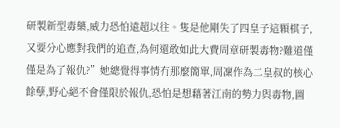研製新型毒藥,威力恐怕遠超以往。隻是他剛失了四皇子這顆棋子,又要分心應對我們的追查,為何還敢如此大費周章研製毒物?難道僅僅是為了報仇?”她總覺得事情冇那麼簡單,周凜作為二皇叔的核心餘孽,野心絕不會僅限於報仇,恐怕是想藉著江南的勢力與毒物,圖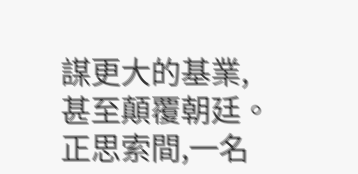謀更大的基業,甚至顛覆朝廷。
正思索間,一名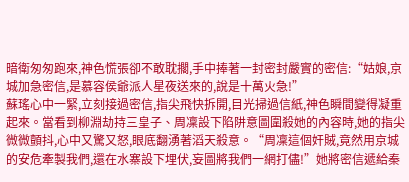暗衛匆匆跑來,神色慌張卻不敢耽擱,手中捧著一封密封嚴實的密信:“姑娘,京城加急密信,是慕容侯爺派人星夜送來的,說是十萬火急!”
蘇瑤心中一緊,立刻接過密信,指尖飛快拆開,目光掃過信紙,神色瞬間變得凝重起來。當看到柳淵劫持三皇子、周凜設下陷阱意圖圍殺她的內容時,她的指尖微微顫抖,心中又驚又怒,眼底翻湧著滔天殺意。“周凜這個奸賊,竟然用京城的安危牽製我們,還在水寨設下埋伏,妄圖將我們一網打儘!”她將密信遞給秦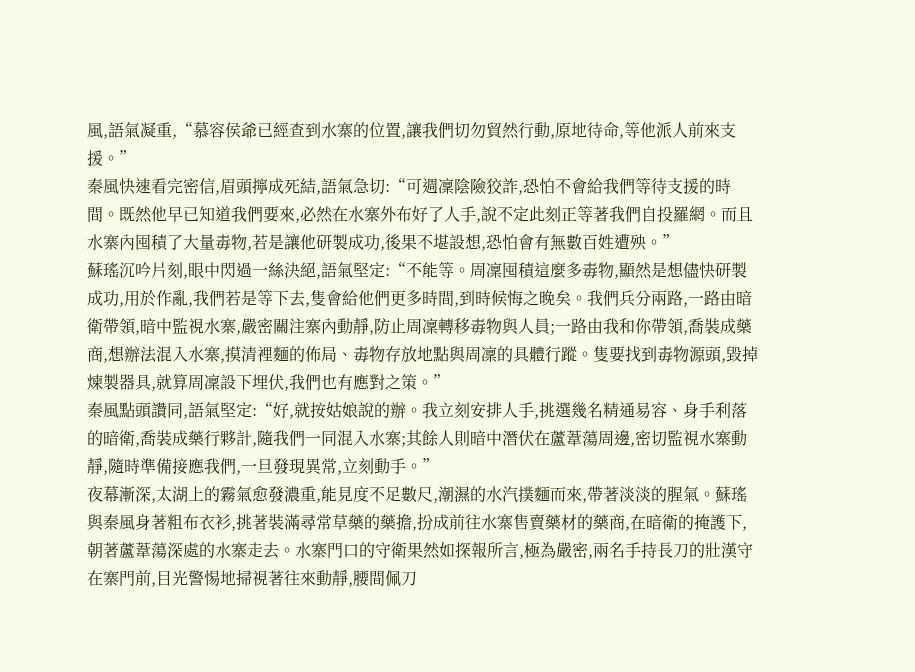風,語氣凝重,“慕容侯爺已經查到水寨的位置,讓我們切勿貿然行動,原地待命,等他派人前來支援。”
秦風快速看完密信,眉頭擰成死結,語氣急切:“可週凜陰險狡詐,恐怕不會給我們等待支援的時間。既然他早已知道我們要來,必然在水寨外布好了人手,說不定此刻正等著我們自投羅網。而且水寨內囤積了大量毒物,若是讓他研製成功,後果不堪設想,恐怕會有無數百姓遭殃。”
蘇瑤沉吟片刻,眼中閃過一絲決絕,語氣堅定:“不能等。周凜囤積這麼多毒物,顯然是想儘快研製成功,用於作亂,我們若是等下去,隻會給他們更多時間,到時候悔之晚矣。我們兵分兩路,一路由暗衛帶領,暗中監視水寨,嚴密關注寨內動靜,防止周凜轉移毒物與人員;一路由我和你帶領,喬裝成藥商,想辦法混入水寨,摸清裡麵的佈局、毒物存放地點與周凜的具體行蹤。隻要找到毒物源頭,毀掉煉製器具,就算周凜設下埋伏,我們也有應對之策。”
秦風點頭讚同,語氣堅定:“好,就按姑娘說的辦。我立刻安排人手,挑選幾名精通易容、身手利落的暗衛,喬裝成藥行夥計,隨我們一同混入水寨;其餘人則暗中潛伏在蘆葦蕩周邊,密切監視水寨動靜,隨時準備接應我們,一旦發現異常,立刻動手。”
夜幕漸深,太湖上的霧氣愈發濃重,能見度不足數尺,潮濕的水汽撲麵而來,帶著淡淡的腥氣。蘇瑤與秦風身著粗布衣衫,挑著裝滿尋常草藥的藥擔,扮成前往水寨售賣藥材的藥商,在暗衛的掩護下,朝著蘆葦蕩深處的水寨走去。水寨門口的守衛果然如探報所言,極為嚴密,兩名手持長刀的壯漢守在寨門前,目光警惕地掃視著往來動靜,腰間佩刀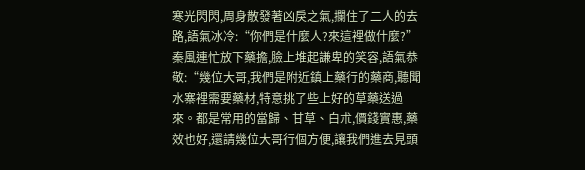寒光閃閃,周身散發著凶戾之氣,攔住了二人的去路,語氣冰冷:“你們是什麼人?來這裡做什麼?”
秦風連忙放下藥擔,臉上堆起謙卑的笑容,語氣恭敬:“幾位大哥,我們是附近鎮上藥行的藥商,聽聞水寨裡需要藥材,特意挑了些上好的草藥送過來。都是常用的當歸、甘草、白朮,價錢實惠,藥效也好,還請幾位大哥行個方便,讓我們進去見頭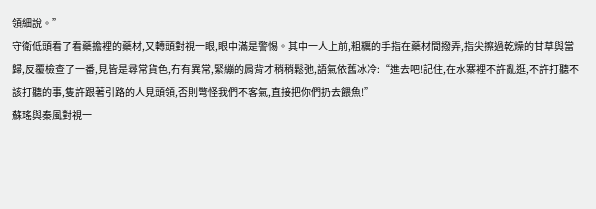領細說。”
守衛低頭看了看藥擔裡的藥材,又轉頭對視一眼,眼中滿是警惕。其中一人上前,粗糲的手指在藥材間撥弄,指尖擦過乾燥的甘草與當歸,反覆檢查了一番,見皆是尋常貨色,冇有異常,緊繃的肩背才稍稍鬆弛,語氣依舊冰冷:“進去吧!記住,在水寨裡不許亂逛,不許打聽不該打聽的事,隻許跟著引路的人見頭領,否則彆怪我們不客氣,直接把你們扔去餵魚!”
蘇瑤與秦風對視一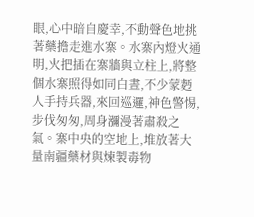眼,心中暗自慶幸,不動聲色地挑著藥擔走進水寨。水寨內燈火通明,火把插在寨牆與立柱上,將整個水寨照得如同白晝,不少蒙麪人手持兵器,來回巡邏,神色警惕,步伐匆匆,周身瀰漫著肅殺之氣。寨中央的空地上,堆放著大量南疆藥材與煉製毒物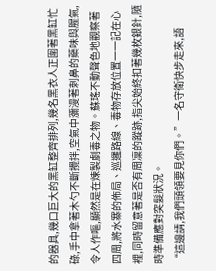的器具,幾口巨大的黑缸整齊排列,幾名黑衣人正圍著黑缸忙碌,手中拿著木勺不斷攪拌,空氣中瀰漫著刺鼻的藥味與腥氣,令人作嘔,顯然是在煉製劇毒之物。蘇瑤不動聲色地觀察著四周,將水寨的佈局、巡邏路線、毒物存放位置一一記在心裡,同時留意著是否有周凜的蹤跡,指尖始終扣著幾枚銀針,隨時準備應對突髮狀況。
“這邊請,我們頭領要見你們。”一名守衛快步走來,語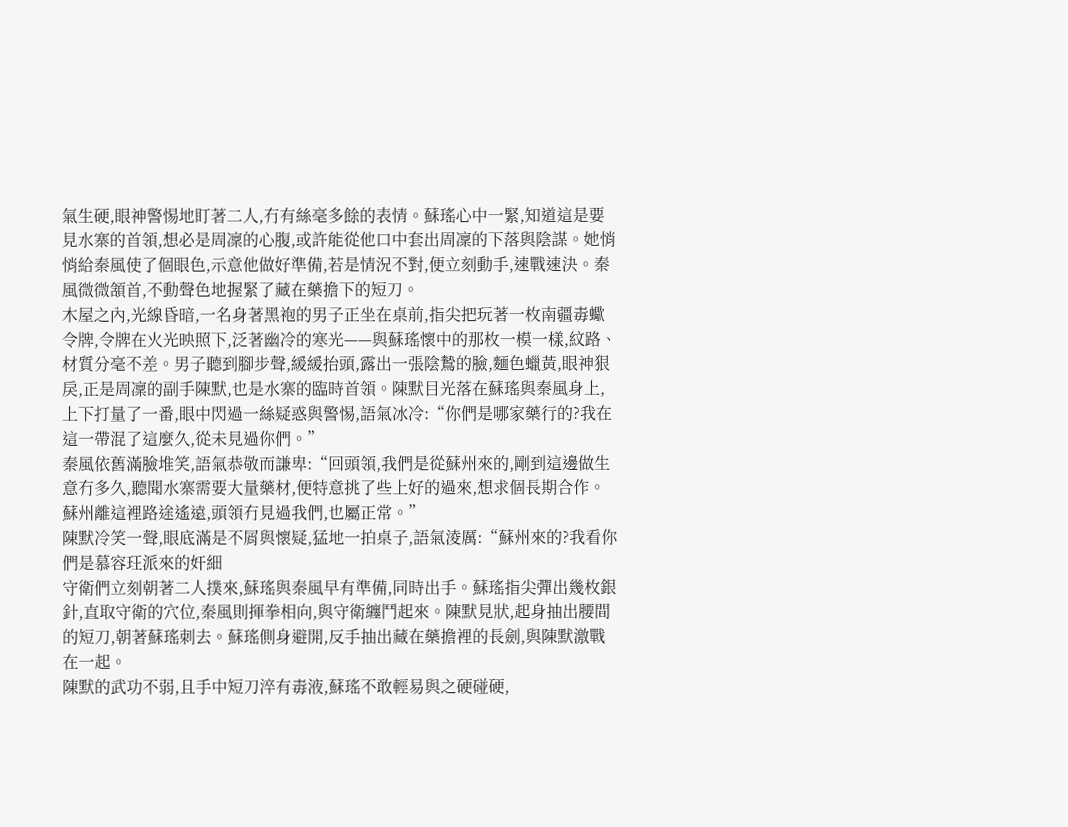氣生硬,眼神警惕地盯著二人,冇有絲毫多餘的表情。蘇瑤心中一緊,知道這是要見水寨的首領,想必是周凜的心腹,或許能從他口中套出周凜的下落與陰謀。她悄悄給秦風使了個眼色,示意他做好準備,若是情況不對,便立刻動手,速戰速決。秦風微微頷首,不動聲色地握緊了藏在藥擔下的短刀。
木屋之內,光線昏暗,一名身著黑袍的男子正坐在桌前,指尖把玩著一枚南疆毒蠍令牌,令牌在火光映照下,泛著幽冷的寒光——與蘇瑤懷中的那枚一模一樣,紋路、材質分毫不差。男子聽到腳步聲,緩緩抬頭,露出一張陰鷙的臉,麵色蠟黃,眼神狠戾,正是周凜的副手陳默,也是水寨的臨時首領。陳默目光落在蘇瑤與秦風身上,上下打量了一番,眼中閃過一絲疑惑與警惕,語氣冰冷:“你們是哪家藥行的?我在這一帶混了這麼久,從未見過你們。”
秦風依舊滿臉堆笑,語氣恭敬而謙卑:“回頭領,我們是從蘇州來的,剛到這邊做生意冇多久,聽聞水寨需要大量藥材,便特意挑了些上好的過來,想求個長期合作。蘇州離這裡路途遙遠,頭領冇見過我們,也屬正常。”
陳默冷笑一聲,眼底滿是不屑與懷疑,猛地一拍桌子,語氣淩厲:“蘇州來的?我看你們是慕容玨派來的奸細
守衛們立刻朝著二人撲來,蘇瑤與秦風早有準備,同時出手。蘇瑤指尖彈出幾枚銀針,直取守衛的穴位,秦風則揮拳相向,與守衛纏鬥起來。陳默見狀,起身抽出腰間的短刀,朝著蘇瑤刺去。蘇瑤側身避開,反手抽出藏在藥擔裡的長劍,與陳默激戰在一起。
陳默的武功不弱,且手中短刀淬有毒液,蘇瑤不敢輕易與之硬碰硬,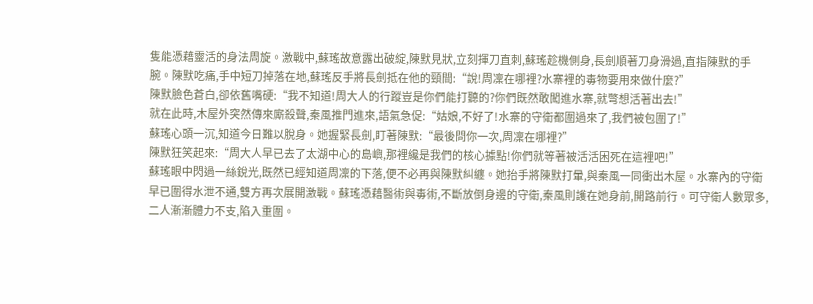隻能憑藉靈活的身法周旋。激戰中,蘇瑤故意露出破綻,陳默見狀,立刻揮刀直刺,蘇瑤趁機側身,長劍順著刀身滑過,直指陳默的手腕。陳默吃痛,手中短刀掉落在地,蘇瑤反手將長劍抵在他的頸間:“說!周凜在哪裡?水寨裡的毒物要用來做什麼?”
陳默臉色蒼白,卻依舊嘴硬:“我不知道!周大人的行蹤豈是你們能打聽的?你們既然敢闖進水寨,就彆想活著出去!”
就在此時,木屋外突然傳來廝殺聲,秦風推門進來,語氣急促:“姑娘,不好了!水寨的守衛都圍過來了,我們被包圍了!”
蘇瑤心頭一沉,知道今日難以脫身。她握緊長劍,盯著陳默:“最後問你一次,周凜在哪裡?”
陳默狂笑起來:“周大人早已去了太湖中心的島嶼,那裡纔是我們的核心據點!你們就等著被活活困死在這裡吧!”
蘇瑤眼中閃過一絲銳光,既然已經知道周凜的下落,便不必再與陳默糾纏。她抬手將陳默打暈,與秦風一同衝出木屋。水寨內的守衛早已圍得水泄不通,雙方再次展開激戰。蘇瑤憑藉醫術與毒術,不斷放倒身邊的守衛,秦風則護在她身前,開路前行。可守衛人數眾多,二人漸漸體力不支,陷入重圍。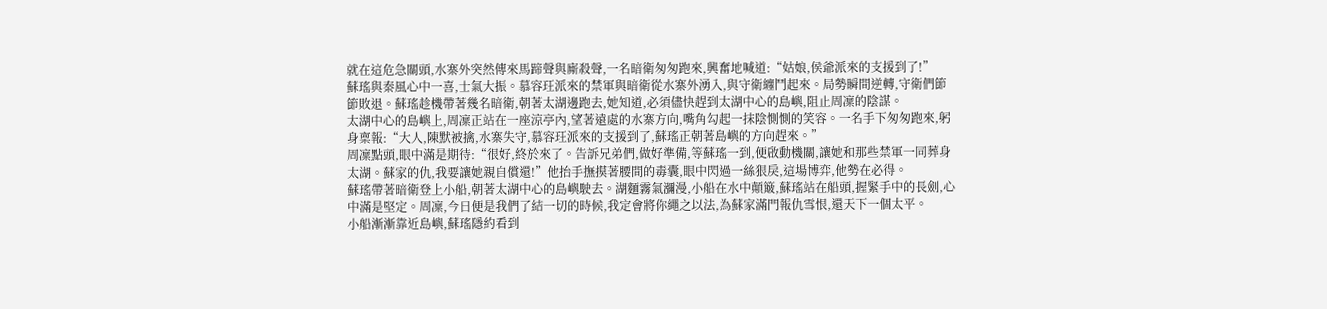就在這危急關頭,水寨外突然傳來馬蹄聲與廝殺聲,一名暗衛匆匆跑來,興奮地喊道:“姑娘,侯爺派來的支援到了!”
蘇瑤與秦風心中一喜,士氣大振。慕容玨派來的禁軍與暗衛從水寨外湧入,與守衛纏鬥起來。局勢瞬間逆轉,守衛們節節敗退。蘇瑤趁機帶著幾名暗衛,朝著太湖邊跑去,她知道,必須儘快趕到太湖中心的島嶼,阻止周凜的陰謀。
太湖中心的島嶼上,周凜正站在一座涼亭內,望著遠處的水寨方向,嘴角勾起一抹陰惻惻的笑容。一名手下匆匆跑來,躬身稟報:“大人,陳默被擒,水寨失守,慕容玨派來的支援到了,蘇瑤正朝著島嶼的方向趕來。”
周凜點頭,眼中滿是期待:“很好,終於來了。告訴兄弟們,做好準備,等蘇瑤一到,便啟動機關,讓她和那些禁軍一同葬身太湖。蘇家的仇,我要讓她親自償還!”他抬手撫摸著腰間的毒囊,眼中閃過一絲狠戾,這場博弈,他勢在必得。
蘇瑤帶著暗衛登上小船,朝著太湖中心的島嶼駛去。湖麵霧氣瀰漫,小船在水中顛簸,蘇瑤站在船頭,握緊手中的長劍,心中滿是堅定。周凜,今日便是我們了結一切的時候,我定會將你繩之以法,為蘇家滿門報仇雪恨,還天下一個太平。
小船漸漸靠近島嶼,蘇瑤隱約看到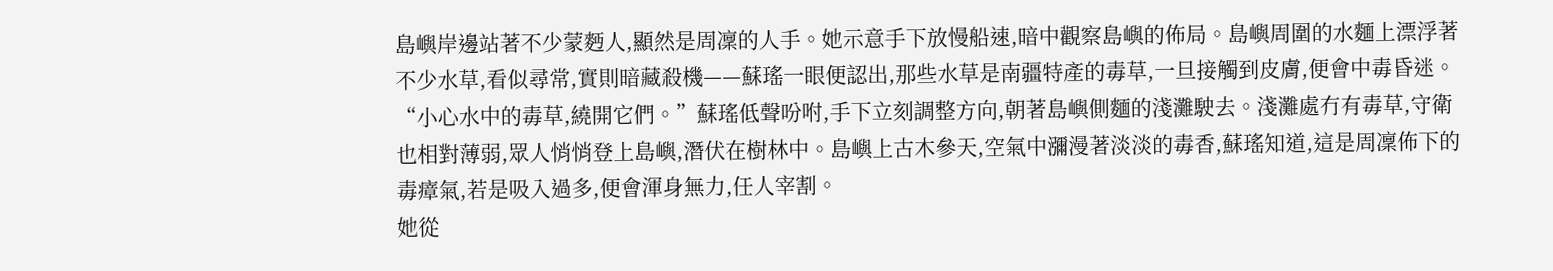島嶼岸邊站著不少蒙麪人,顯然是周凜的人手。她示意手下放慢船速,暗中觀察島嶼的佈局。島嶼周圍的水麵上漂浮著不少水草,看似尋常,實則暗藏殺機——蘇瑤一眼便認出,那些水草是南疆特產的毒草,一旦接觸到皮膚,便會中毒昏迷。
“小心水中的毒草,繞開它們。”蘇瑤低聲吩咐,手下立刻調整方向,朝著島嶼側麵的淺灘駛去。淺灘處冇有毒草,守衛也相對薄弱,眾人悄悄登上島嶼,潛伏在樹林中。島嶼上古木參天,空氣中瀰漫著淡淡的毒香,蘇瑤知道,這是周凜佈下的毒瘴氣,若是吸入過多,便會渾身無力,任人宰割。
她從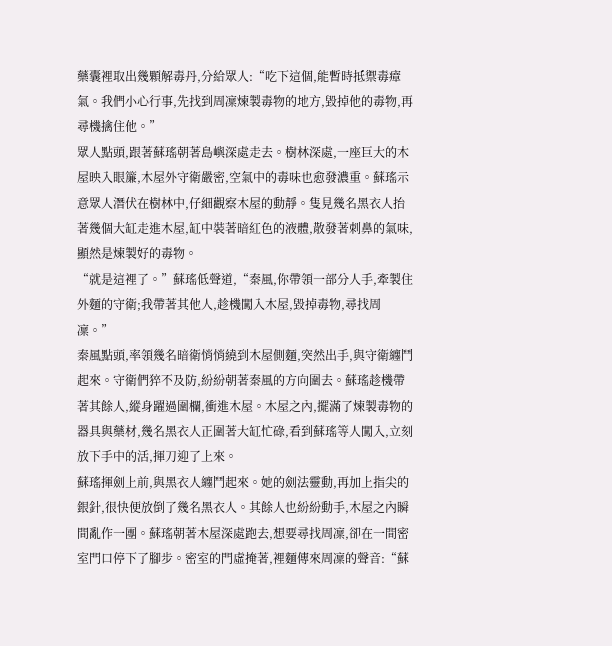藥囊裡取出幾顆解毒丹,分給眾人:“吃下這個,能暫時抵禦毒瘴氣。我們小心行事,先找到周凜煉製毒物的地方,毀掉他的毒物,再尋機擒住他。”
眾人點頭,跟著蘇瑤朝著島嶼深處走去。樹林深處,一座巨大的木屋映入眼簾,木屋外守衛嚴密,空氣中的毒味也愈發濃重。蘇瑤示意眾人潛伏在樹林中,仔細觀察木屋的動靜。隻見幾名黑衣人抬著幾個大缸走進木屋,缸中裝著暗紅色的液體,散發著刺鼻的氣味,顯然是煉製好的毒物。
“就是這裡了。”蘇瑤低聲道,“秦風,你帶領一部分人手,牽製住外麵的守衛;我帶著其他人,趁機闖入木屋,毀掉毒物,尋找周凜。”
秦風點頭,率領幾名暗衛悄悄繞到木屋側麵,突然出手,與守衛纏鬥起來。守衛們猝不及防,紛紛朝著秦風的方向圍去。蘇瑤趁機帶著其餘人,縱身躍過圍欄,衝進木屋。木屋之內,擺滿了煉製毒物的器具與藥材,幾名黑衣人正圍著大缸忙碌,看到蘇瑤等人闖入,立刻放下手中的活,揮刀迎了上來。
蘇瑤揮劍上前,與黑衣人纏鬥起來。她的劍法靈動,再加上指尖的銀針,很快便放倒了幾名黑衣人。其餘人也紛紛動手,木屋之內瞬間亂作一團。蘇瑤朝著木屋深處跑去,想要尋找周凜,卻在一間密室門口停下了腳步。密室的門虛掩著,裡麵傳來周凜的聲音:“蘇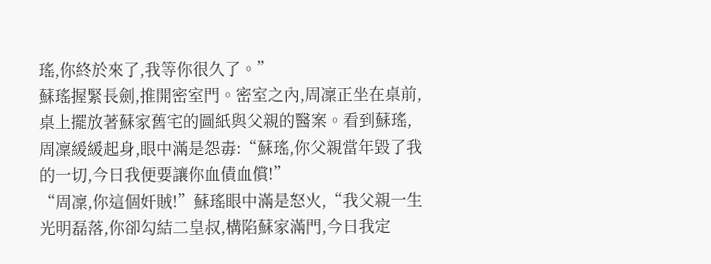瑤,你終於來了,我等你很久了。”
蘇瑤握緊長劍,推開密室門。密室之內,周凜正坐在桌前,桌上擺放著蘇家舊宅的圖紙與父親的醫案。看到蘇瑤,周凜緩緩起身,眼中滿是怨毒:“蘇瑤,你父親當年毀了我的一切,今日我便要讓你血債血償!”
“周凜,你這個奸賊!”蘇瑤眼中滿是怒火,“我父親一生光明磊落,你卻勾結二皇叔,構陷蘇家滿門,今日我定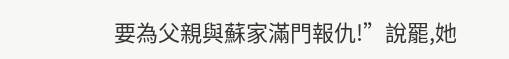要為父親與蘇家滿門報仇!”說罷,她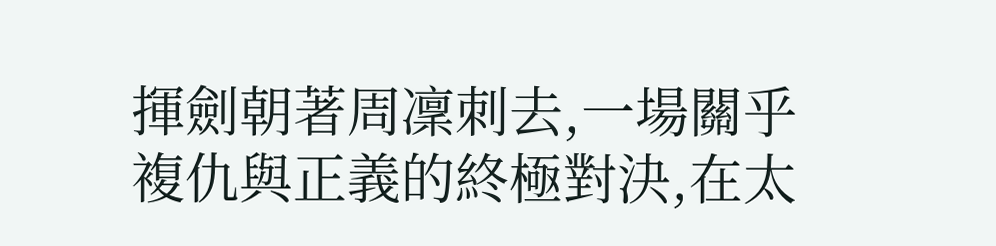揮劍朝著周凜刺去,一場關乎複仇與正義的終極對決,在太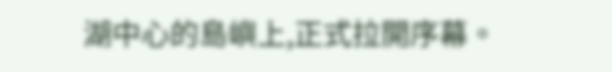湖中心的島嶼上,正式拉開序幕。